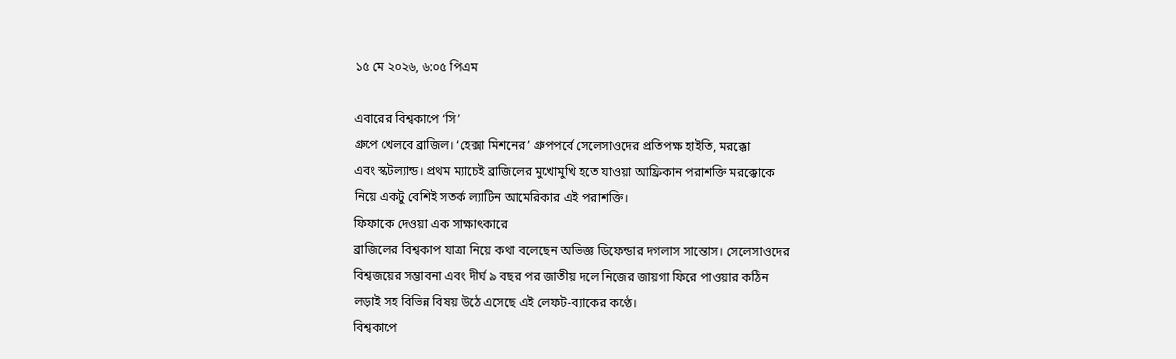১৫ মে ২০২৬, ৬:০৫ পিএম

এবারের বিশ্বকাপে ‘সি’
গ্রুপে খেলবে ব্রাজিল। ‘হেক্সা মিশনের’ গ্রুপপর্বে সেলেসাওদের প্রতিপক্ষ হাইতি, মরক্কো
এবং স্কটল্যান্ড। প্রথম ম্যাচেই ব্রাজিলের মুখোমুখি হতে যাওয়া আফ্রিকান পরাশক্তি মরক্কোকে
নিয়ে একটু বেশিই সতর্ক ল্যাটিন আমেরিকার এই পরাশক্তি।
ফিফাকে দেওয়া এক সাক্ষাৎকারে
ব্রাজিলের বিশ্বকাপ যাত্রা নিয়ে কথা বলেছেন অভিজ্ঞ ডিফেন্ডার দগলাস সান্তোস। সেলেসাওদের
বিশ্বজয়ের সম্ভাবনা এবং দীর্ঘ ৯ বছর পর জাতীয় দলে নিজের জায়গা ফিরে পাওয়ার কঠিন
লড়াই সহ বিভিন্ন বিষয় উঠে এসেছে এই লেফট-ব্যাকের কণ্ঠে।
বিশ্বকাপে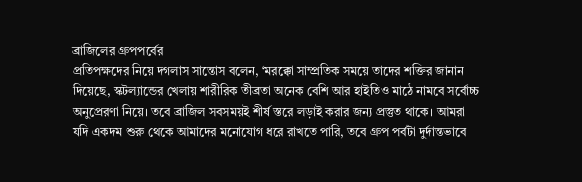ব্রাজিলের গ্রুপপর্বের
প্রতিপক্ষদের নিয়ে দগলাস সান্তোস বলেন, ‘মরক্কো সাম্প্রতিক সময়ে তাদের শক্তির জানান
দিয়েছে, স্কটল্যান্ডের খেলায় শারীরিক তীব্রতা অনেক বেশি আর হাইতিও মাঠে নামবে সর্বোচ্চ
অনুপ্রেরণা নিয়ে। তবে ব্রাজিল সবসময়ই শীর্ষ স্তরে লড়াই করার জন্য প্রস্তুত থাকে। আমরা
যদি একদম শুরু থেকে আমাদের মনোযোগ ধরে রাখতে পারি, তবে গ্রুপ পর্বটা দুর্দান্তভাবে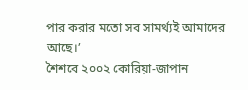পার করার মতো সব সামর্থ্যই আমাদের আছে।’
শৈশবে ২০০২ কোরিয়া-জাপান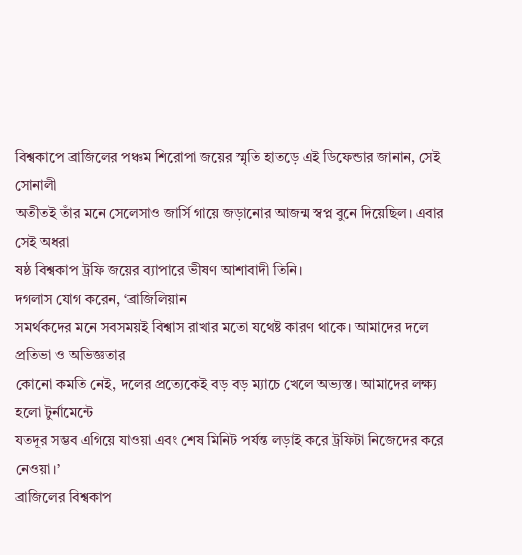বিশ্বকাপে ব্রাজিলের পঞ্চম শিরোপা জয়ের স্মৃতি হাতড়ে এই ডিফেন্ডার জানান, সেই সোনালী
অতীতই তাঁর মনে সেলেসাও জার্সি গায়ে জড়ানোর আজন্ম স্বপ্ন বুনে দিয়েছিল। এবার সেই অধরা
ষষ্ঠ বিশ্বকাপ ট্রফি জয়ের ব্যাপারে ভীষণ আশাবাদী তিনি।
দগলাস যোগ করেন, ‘ব্রাজিলিয়ান
সমর্থকদের মনে সবসময়ই বিশ্বাস রাখার মতো যথেষ্ট কারণ থাকে। আমাদের দলে প্রতিভা ও অভিজ্ঞতার
কোনো কমতি নেই, দলের প্রত্যেকেই বড় বড় ম্যাচে খেলে অভ্যস্ত। আমাদের লক্ষ্য হলো টুর্নামেন্টে
যতদূর সম্ভব এগিয়ে যাওয়া এবং শেষ মিনিট পর্যন্ত লড়াই করে ট্রফিটা নিজেদের করে নেওয়া।’
ব্রাজিলের বিশ্বকাপ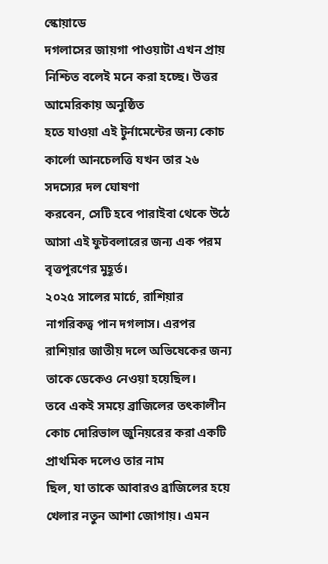স্কোয়াডে
দগলাসের জায়গা পাওয়াটা এখন প্রায় নিশ্চিত বলেই মনে করা হচ্ছে। উত্তর আমেরিকায় অনুষ্ঠিত
হতে যাওয়া এই টুর্নামেন্টের জন্য কোচ কার্লো আনচেলত্তি যখন তার ২৬ সদস্যের দল ঘোষণা
করবেন, সেটি হবে পারাইবা থেকে উঠে আসা এই ফুটবলারের জন্য এক পরম বৃত্তপূরণের মুহূর্ত।
২০২৫ সালের মার্চে, রাশিয়ার
নাগরিকত্ব পান দগলাস। এরপর রাশিয়ার জাতীয় দলে অভিষেকের জন্য তাকে ডেকেও নেওয়া হয়েছিল।
তবে একই সময়ে ব্রাজিলের তৎকালীন কোচ দোরিভাল জুনিয়রের করা একটি প্রাথমিক দলেও তার নাম
ছিল, যা তাকে আবারও ব্রাজিলের হয়ে খেলার নতুন আশা জোগায়। এমন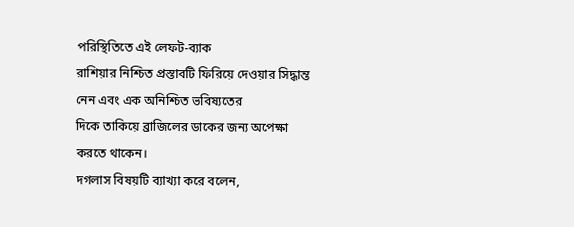পরিস্থিতিতে এই লেফট-ব্যাক
রাশিয়ার নিশ্চিত প্রস্তাবটি ফিরিয়ে দেওয়ার সিদ্ধান্ত নেন এবং এক অনিশ্চিত ভবিষ্যতের
দিকে তাকিয়ে ব্রাজিলের ডাকের জন্য অপেক্ষা করতে থাকেন।
দগলাস বিষয়টি ব্যাখ্যা করে বলেন,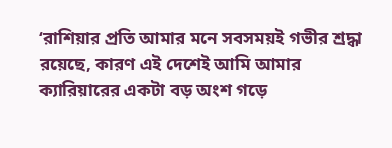‘রাশিয়ার প্রতি আমার মনে সবসময়ই গভীর শ্রদ্ধা রয়েছে, কারণ এই দেশেই আমি আমার ক্যারিয়ারের একটা বড় অংশ গড়ে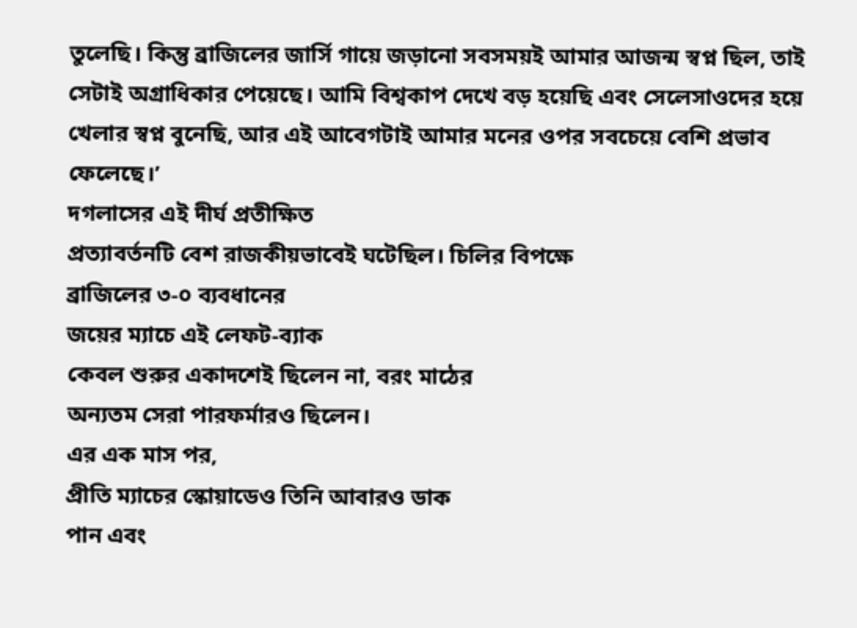তুলেছি। কিন্তু ব্রাজিলের জার্সি গায়ে জড়ানো সবসময়ই আমার আজন্ম স্বপ্ন ছিল, তাই সেটাই অগ্রাধিকার পেয়েছে। আমি বিশ্বকাপ দেখে বড় হয়েছি এবং সেলেসাওদের হয়ে খেলার স্বপ্ন বুনেছি, আর এই আবেগটাই আমার মনের ওপর সবচেয়ে বেশি প্রভাব ফেলেছে।’
দগলাসের এই দীর্ঘ প্রতীক্ষিত
প্রত্যাবর্তনটি বেশ রাজকীয়ভাবেই ঘটেছিল। চিলির বিপক্ষে
ব্রাজিলের ৩-০ ব্যবধানের
জয়ের ম্যাচে এই লেফট-ব্যাক
কেবল শুরুর একাদশেই ছিলেন না, বরং মাঠের
অন্যতম সেরা পারফর্মারও ছিলেন।
এর এক মাস পর,
প্রীতি ম্যাচের স্কোয়াডেও তিনি আবারও ডাক
পান এবং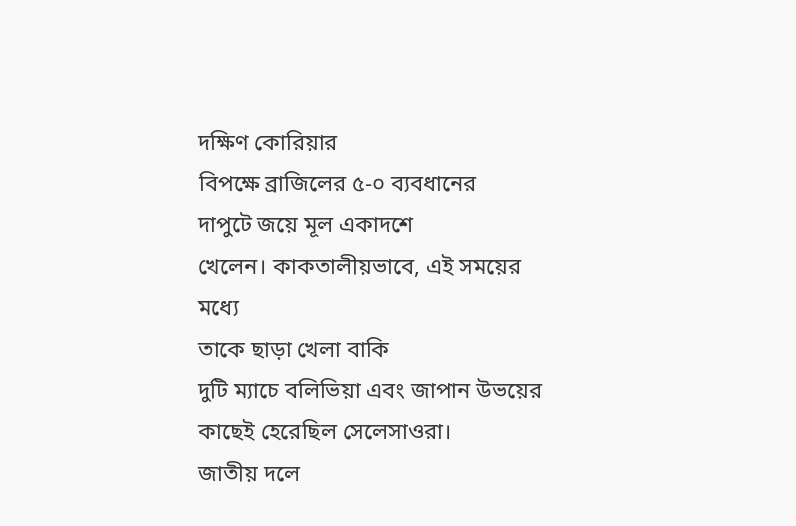দক্ষিণ কোরিয়ার
বিপক্ষে ব্রাজিলের ৫-০ ব্যবধানের
দাপুটে জয়ে মূল একাদশে
খেলেন। কাকতালীয়ভাবে, এই সময়ের মধ্যে
তাকে ছাড়া খেলা বাকি
দুটি ম্যাচে বলিভিয়া এবং জাপান উভয়ের
কাছেই হেরেছিল সেলেসাওরা।
জাতীয় দলে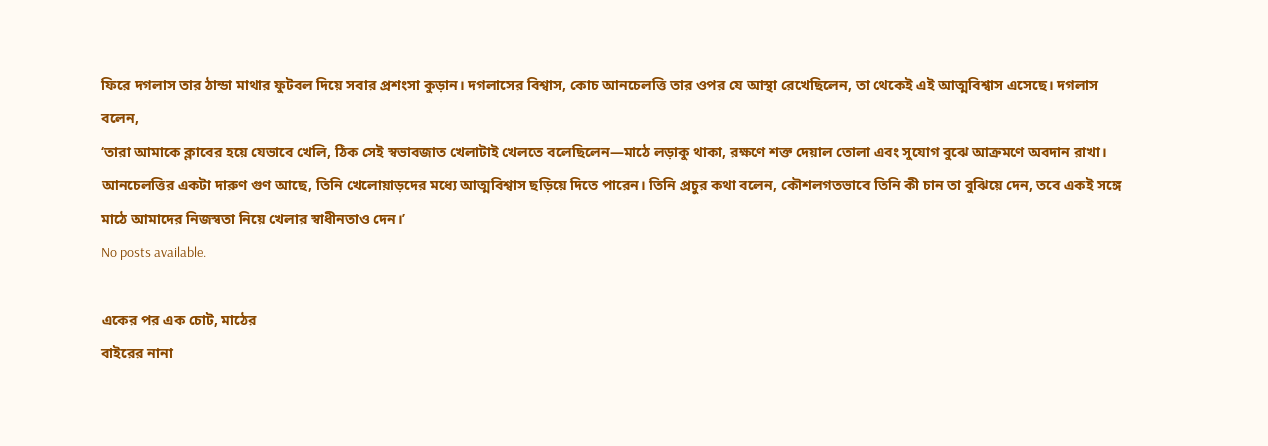ফিরে দগলাস তার ঠান্ডা মাথার ফুটবল দিয়ে সবার প্রশংসা কুড়ান। দগলাসের বিশ্বাস, কোচ আনচেলত্তি তার ওপর যে আস্থা রেখেছিলেন, তা থেকেই এই আত্মবিশ্বাস এসেছে। দগলাস বলেন,
‘তারা আমাকে ক্লাবের হয়ে যেভাবে খেলি, ঠিক সেই স্বভাবজাত খেলাটাই খেলতে বলেছিলেন—মাঠে লড়াকু থাকা, রক্ষণে শক্ত দেয়াল তোলা এবং সুযোগ বুঝে আক্রমণে অবদান রাখা। আনচেলত্তির একটা দারুণ গুণ আছে, তিনি খেলোয়াড়দের মধ্যে আত্মবিশ্বাস ছড়িয়ে দিতে পারেন। তিনি প্রচুর কথা বলেন, কৌশলগতভাবে তিনি কী চান তা বুঝিয়ে দেন, তবে একই সঙ্গে মাঠে আমাদের নিজস্বতা নিয়ে খেলার স্বাধীনতাও দেন।’
No posts available.

একের পর এক চোট, মাঠের
বাইরের নানা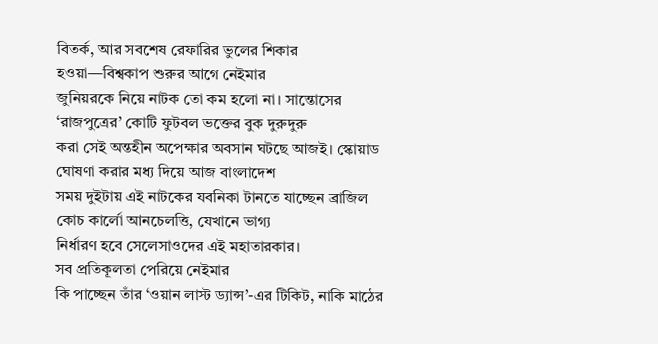বিতর্ক, আর সবশেষ রেফারির ভুলের শিকার হওয়া—বিশ্বকাপ শুরুর আগে নেইমার
জুনিয়রকে নিয়ে নাটক তো কম হলো না। সান্তোসের ‘রাজপুত্রের’ কোটি ফুটবল ভক্তের বুক দুরুদুরু
করা সেই অন্তহীন অপেক্ষার অবসান ঘটছে আজই। স্কোয়াড ঘোষণা করার মধ্য দিয়ে আজ বাংলাদেশ
সময় দুইটায় এই নাটকের যবনিকা টানতে যাচ্ছেন ব্রাজিল কোচ কার্লো আনচেলত্তি, যেখানে ভাগ্য
নির্ধারণ হবে সেলেসাওদের এই মহাতারকার।
সব প্রতিকূলতা পেরিয়ে নেইমার
কি পাচ্ছেন তাঁর ‘ওয়ান লাস্ট ড্যান্স’-এর টিকিট, নাকি মাঠের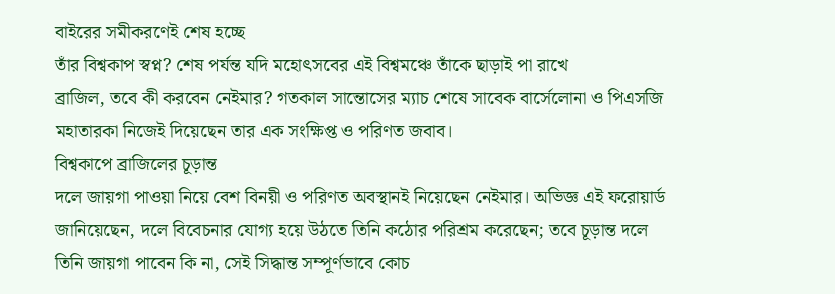বাইরের সমীকরণেই শেষ হচ্ছে
তাঁর বিশ্বকাপ স্বপ্ন? শেষ পর্যন্ত যদি মহোৎসবের এই বিশ্বমঞ্চে তাঁকে ছাড়াই পা রাখে
ব্রাজিল, তবে কী করবেন নেইমার? গতকাল সান্তোসের ম্যাচ শেষে সাবেক বার্সেলোনা ও পিএসজি
মহাতারকা নিজেই দিয়েছেন তার এক সংক্ষিপ্ত ও পরিণত জবাব।
বিশ্বকাপে ব্রাজিলের চূড়ান্ত
দলে জায়গা পাওয়া নিয়ে বেশ বিনয়ী ও পরিণত অবস্থানই নিয়েছেন নেইমার। অভিজ্ঞ এই ফরোয়ার্ড
জানিয়েছেন, দলে বিবেচনার যোগ্য হয়ে উঠতে তিনি কঠোর পরিশ্রম করেছেন; তবে চূড়ান্ত দলে
তিনি জায়গা পাবেন কি না, সেই সিদ্ধান্ত সম্পূর্ণভাবে কোচ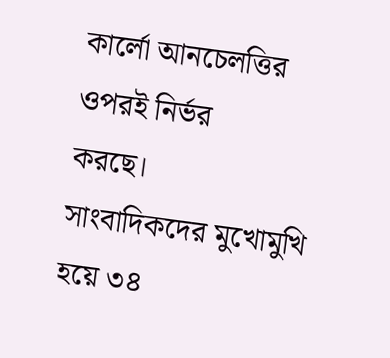কার্লো আনচেলত্তির ওপরই নির্ভর
করছে।
সাংবাদিকদের মুখোমুখি হয়ে ৩৪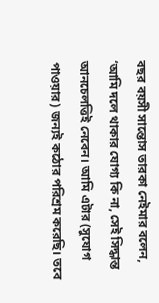বছর বয়সী সান্তোস তারকা নেইমার বলেন,
‘আমি দলে থাকার যোগ্য কি না, সেই সিদ্ধান্ত আনচেলত্তিই নেবেন। আমি এটার (সুযোগ পাওয়ার) জন্যই কঠোর পরিশ্রম করেছি। তবে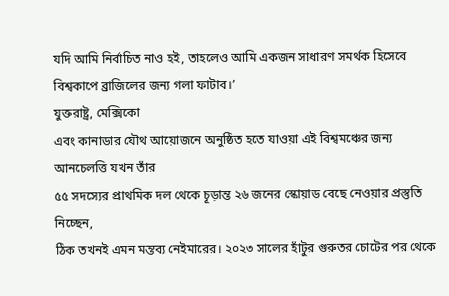যদি আমি নির্বাচিত নাও হই, তাহলেও আমি একজন সাধারণ সমর্থক হিসেবে বিশ্বকাপে ব্রাজিলের জন্য গলা ফাটাব।’
যুক্তরাষ্ট্র, মেক্সিকো
এবং কানাডার যৌথ আয়োজনে অনুষ্ঠিত হতে যাওয়া এই বিশ্বমঞ্চের জন্য আনচেলত্তি যখন তাঁর
৫৫ সদস্যের প্রাথমিক দল থেকে চূড়ান্ত ২৬ জনের স্কোয়াড বেছে নেওয়ার প্রস্তুতি নিচ্ছেন,
ঠিক তখনই এমন মন্তব্য নেইমারের। ২০২৩ সালের হাঁটুর গুরুতর চোটের পর থেকে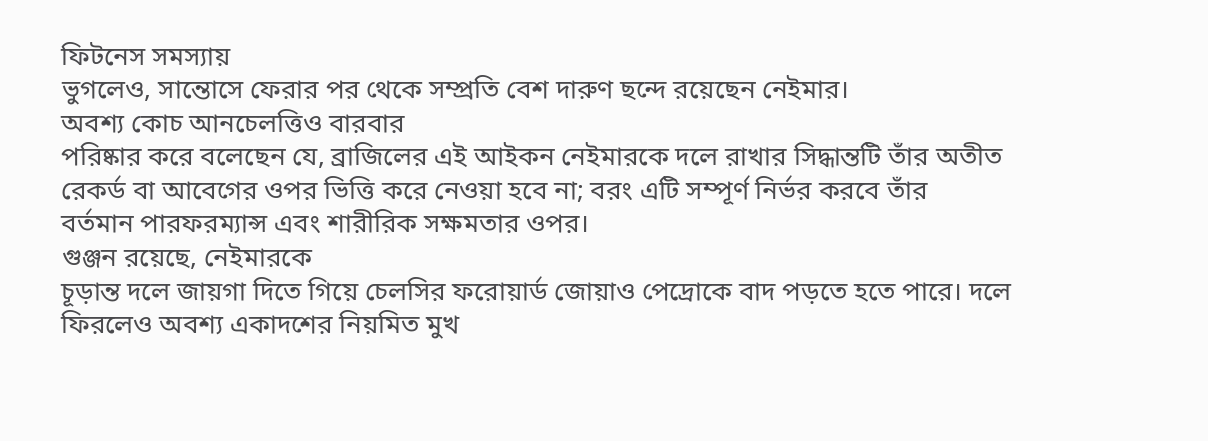ফিটনেস সমস্যায়
ভুগলেও, সান্তোসে ফেরার পর থেকে সম্প্রতি বেশ দারুণ ছন্দে রয়েছেন নেইমার।
অবশ্য কোচ আনচেলত্তিও বারবার
পরিষ্কার করে বলেছেন যে, ব্রাজিলের এই আইকন নেইমারকে দলে রাখার সিদ্ধান্তটি তাঁর অতীত
রেকর্ড বা আবেগের ওপর ভিত্তি করে নেওয়া হবে না; বরং এটি সম্পূর্ণ নির্ভর করবে তাঁর
বর্তমান পারফরম্যান্স এবং শারীরিক সক্ষমতার ওপর।
গুঞ্জন রয়েছে, নেইমারকে
চূড়ান্ত দলে জায়গা দিতে গিয়ে চেলসির ফরোয়ার্ড জোয়াও পেদ্রোকে বাদ পড়তে হতে পারে। দলে
ফিরলেও অবশ্য একাদশের নিয়মিত মুখ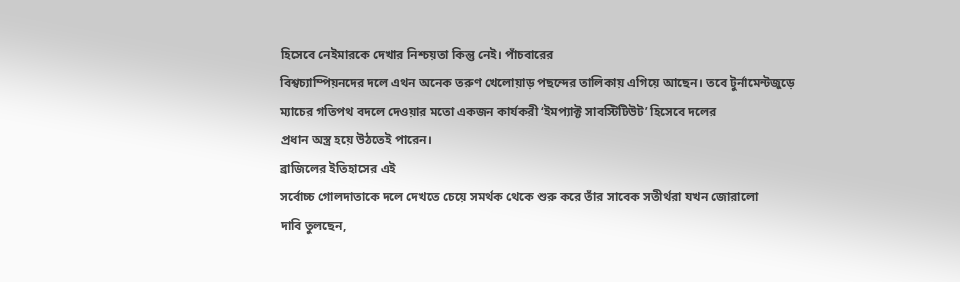হিসেবে নেইমারকে দেখার নিশ্চয়তা কিন্তু নেই। পাঁচবারের
বিশ্বচ্যাম্পিয়নদের দলে এথন অনেক তরুণ খেলোয়াড় পছন্দের তালিকায় এগিয়ে আছেন। তবে টুর্নামেন্টজুড়ে
ম্যাচের গতিপথ বদলে দেওয়ার মতো একজন কার্যকরী ‘ইমপ্যাক্ট সাবস্টিটিউট’ হিসেবে দলের
প্রধান অস্ত্র হয়ে উঠতেই পারেন।
ব্রাজিলের ইতিহাসের এই
সর্বোচ্চ গোলদাতাকে দলে দেখতে চেয়ে সমর্থক থেকে শুরু করে তাঁর সাবেক সতীর্থরা যখন জোরালো
দাবি তুলছেন,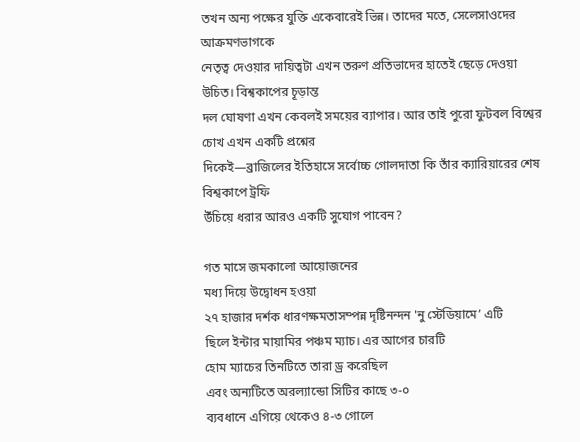তখন অন্য পক্ষের যুক্তি একেবারেই ভিন্ন। তাদের মতে, সেলেসাওদের আক্রমণভাগকে
নেতৃত্ব দেওয়ার দায়িত্বটা এখন তরুণ প্রতিভাদের হাতেই ছেড়ে দেওয়া উচিত। বিশ্বকাপের চূড়ান্ত
দল ঘোষণা এখন কেবলই সময়ের ব্যাপার। আর তাই পুরো ফুটবল বিশ্বের চোখ এখন একটি প্রশ্নের
দিকেই—ব্রাজিলের ইতিহাসে সর্বোচ্চ গোলদাতা কি তাঁর ক্যারিয়ারের শেষ বিশ্বকাপে ট্রফি
উঁচিয়ে ধরার আরও একটি সুযোগ পাবেন?

গত মাসে জমকালো আয়োজনের
মধ্য দিয়ে উদ্বোধন হওয়া
২৭ হাজার দর্শক ধারণক্ষমতাসম্পন্ন দৃষ্টিনন্দন 'নু স্টেডিয়ামে’ এটি
ছিলে ইন্টার মায়ামির পঞ্চম ম্যাচ। এর আগের চারটি
হোম ম্যাচের তিনটিতে তারা ড্র করেছিল
এবং অন্যটিতে অরল্যান্ডো সিটির কাছে ৩-০
ব্যবধানে এগিয়ে থেকেও ৪-৩ গোলে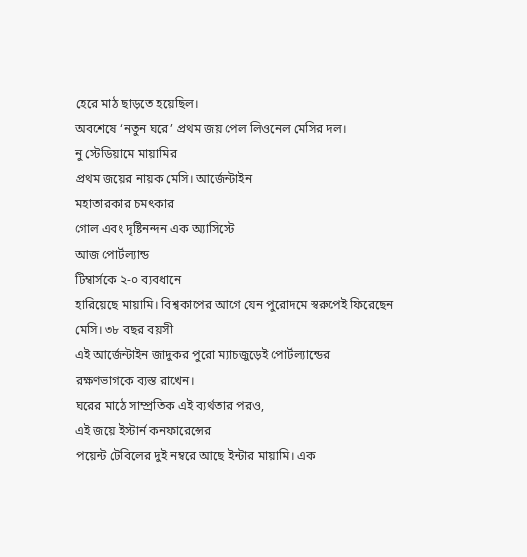হেরে মাঠ ছাড়তে হয়েছিল।
অবশেষে ‘নতুন ঘরে’ প্রথম জয় পেল লিওনেল মেসির দল।
নু স্টেডিয়ামে মায়ামির
প্রথম জয়ের নায়ক মেসি। আর্জেন্টাইন
মহাতারকার চমৎকার
গোল এবং দৃষ্টিনন্দন এক অ্যাসিস্টে
আজ পোর্টল্যান্ড
টিম্বার্সকে ২-০ ব্যবধানে
হারিয়েছে মায়ামি। বিশ্বকাপের আগে যেন পুরোদমে স্বরুপেই ফিরেছেন মেসি। ৩৮ বছর বয়সী
এই আর্জেন্টাইন জাদুকর পুরো ম্যাচজুড়েই পোর্টল্যান্ডের
রক্ষণভাগকে ব্যস্ত রাখেন।
ঘরের মাঠে সাম্প্রতিক এই ব্যর্থতার পরও,
এই জয়ে ইস্টার্ন কনফারেন্সের
পয়েন্ট টেবিলের দুই নম্বরে আছে ইন্টার মায়ামি। এক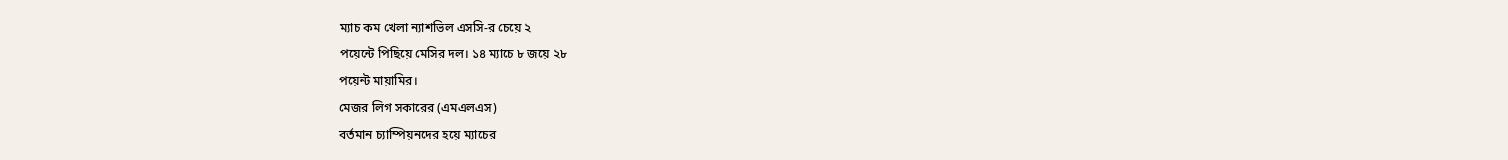ম্যাচ কম খেলা ন্যাশভিল এসসি-র চেয়ে ২
পয়েন্টে পিছিয়ে মেসির দল। ১৪ ম্যাচে ৮ জয়ে ২৮
পয়েন্ট মায়ামির।
মেজর লিগ সকারের (এমএলএস)
বর্তমান চ্যাম্পিয়নদের হয়ে ম্যাচের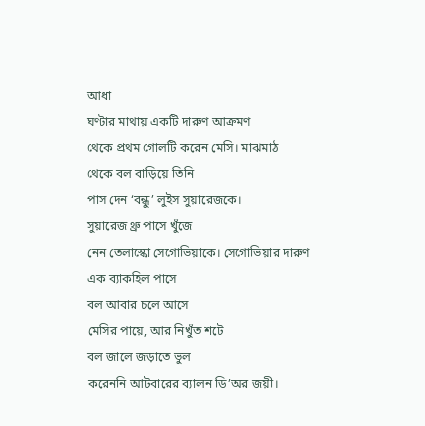আধা
ঘণ্টার মাথায় একটি দারুণ আক্রমণ
থেকে প্রথম গোলটি করেন মেসি। মাঝমাঠ
থেকে বল বাড়িয়ে তিনি
পাস দেন ‘বন্ধু’ লুইস সুয়ারেজকে।
সুয়ারেজ থ্রু পাসে খুঁজে
নেন তেলাস্কো সেগোভিয়াকে। সেগোভিয়ার দারুণ এক ব্যাকহিল পাসে
বল আবার চলে আসে
মেসির পায়ে, আর নিখুঁত শটে
বল জালে জড়াতে ভুল
করেননি আটবারের ব্যালন ডি’অর জয়ী।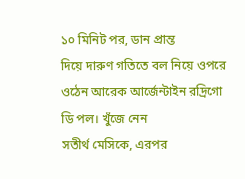১০ মিনিট পর, ডান প্রান্ত
দিয়ে দারুণ গতিতে বল নিয়ে ওপরে
ওঠেন আরেক আর্জেন্টাইন রদ্রিগো
ডি পল। খুঁজে নেন
সতীর্থ মেসিকে, এরপর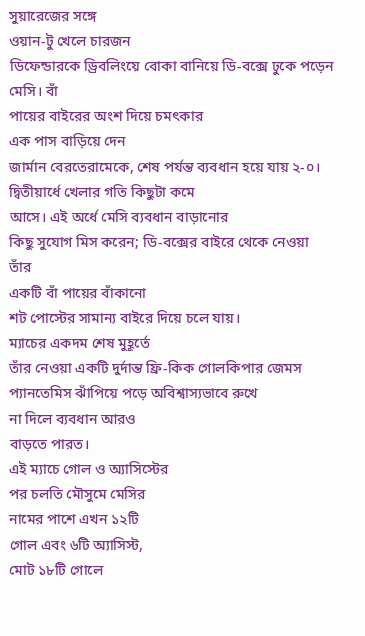সুয়ারেজের সঙ্গে
ওয়ান-টু খেলে চারজন
ডিফেন্ডারকে ড্রিবলিংয়ে বোকা বানিয়ে ডি-বক্সে ঢুকে পড়েন মেসি। বাঁ
পায়ের বাইরের অংশ দিয়ে চমৎকার
এক পাস বাড়িয়ে দেন
জার্মান বেরতেরামেকে, শেষ পর্যন্ত ব্যবধান হয়ে যায় ২-০।
দ্বিতীয়ার্ধে খেলার গতি কিছুটা কমে
আসে। এই অর্ধে মেসি ব্যবধান বাড়ানোর
কিছু সুযোগ মিস করেন; ডি-বক্সের বাইরে থেকে নেওয়া তাঁর
একটি বাঁ পায়ের বাঁকানো
শট পোস্টের সামান্য বাইরে দিয়ে চলে যায়।
ম্যাচের একদম শেষ মুহূর্তে
তাঁর নেওয়া একটি দুর্দান্ত ফ্রি-কিক গোলকিপার জেমস
প্যানতেমিস ঝাঁপিয়ে পড়ে অবিশ্বাস্যভাবে রুখে
না দিলে ব্যবধান আরও
বাড়তে পারত।
এই ম্যাচে গোল ও অ্যাসিস্টের
পর চলতি মৌসুমে মেসির
নামের পাশে এখন ১২টি
গোল এবং ৬টি অ্যাসিস্ট,
মোট ১৮টি গোলে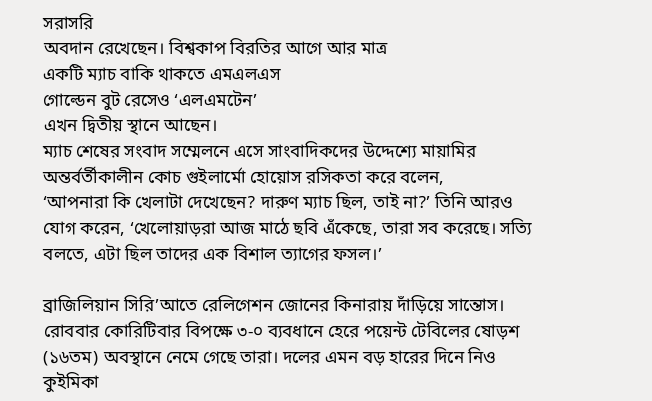সরাসরি
অবদান রেখেছেন। বিশ্বকাপ বিরতির আগে আর মাত্র
একটি ম্যাচ বাকি থাকতে এমএলএস
গোল্ডেন বুট রেসেও ‘এলএমটেন’
এখন দ্বিতীয় স্থানে আছেন।
ম্যাচ শেষের সংবাদ সম্মেলনে এসে সাংবাদিকদের উদ্দেশ্যে মায়ামির অন্তর্বর্তীকালীন কোচ গুইলার্মো হোয়োস রসিকতা করে বলেন,
‘আপনারা কি খেলাটা দেখেছেন? দারুণ ম্যাচ ছিল, তাই না?’ তিনি আরও যোগ করেন, ‘খেলোয়াড়রা আজ মাঠে ছবি এঁকেছে, তারা সব করেছে। সত্যি বলতে, এটা ছিল তাদের এক বিশাল ত্যাগের ফসল।’

ব্রাজিলিয়ান সিরি’আতে রেলিগেশন জোনের কিনারায় দাঁড়িয়ে সান্তোস। রোববার কোরিটিবার বিপক্ষে ৩-০ ব্যবধানে হেরে পয়েন্ট টেবিলের ষোড়শ (১৬তম) অবস্থানে নেমে গেছে তারা। দলের এমন বড় হারের দিনে নিও কুইমিকা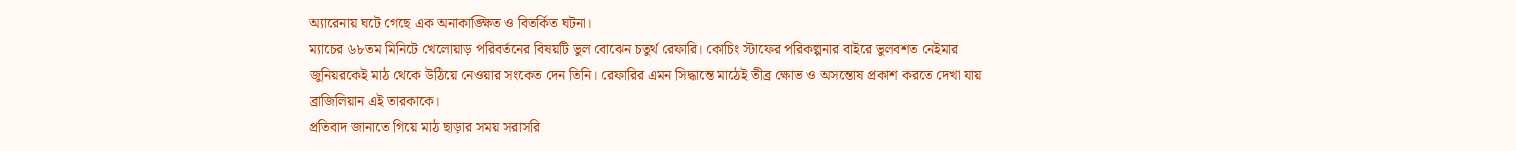অ্যারেনায় ঘটে গেছে এক অনাকাঙ্ক্ষিত ও বিতর্কিত ঘটনা।
ম্যাচের ৬৮তম মিনিটে খেলোয়াড় পরিবর্তনের বিষয়টি ভুল বোঝেন চতুর্থ রেফারি। কোচিং স্টাফের পরিকল্পনার বাইরে ভুলবশত নেইমার জুনিয়রকেই মাঠ থেকে উঠিয়ে নেওয়ার সংকেত দেন তিনি। রেফারির এমন সিদ্ধান্তে মাঠেই তীব্র ক্ষোভ ও অসন্তোষ প্রকাশ করতে দেখা যায় ব্রাজিলিয়ান এই তারকাকে।
প্রতিবাদ জানাতে গিয়ে মাঠ ছাড়ার সময় সরাসরি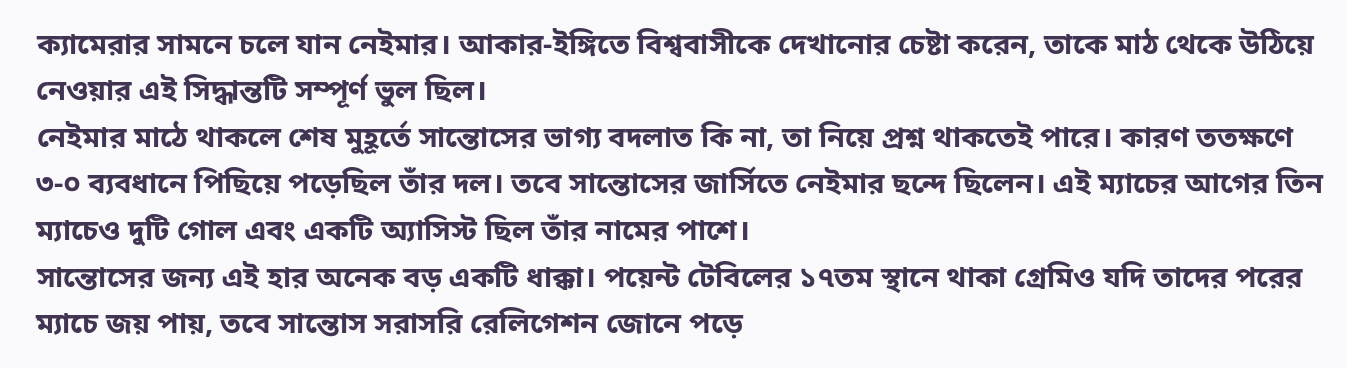ক্যামেরার সামনে চলে যান নেইমার। আকার-ইঙ্গিতে বিশ্ববাসীকে দেখানোর চেষ্টা করেন, তাকে মাঠ থেকে উঠিয়ে নেওয়ার এই সিদ্ধান্তটি সম্পূর্ণ ভুল ছিল।
নেইমার মাঠে থাকলে শেষ মুহূর্তে সান্তোসের ভাগ্য বদলাত কি না, তা নিয়ে প্রশ্ন থাকতেই পারে। কারণ ততক্ষণে ৩-০ ব্যবধানে পিছিয়ে পড়েছিল তাঁর দল। তবে সান্তোসের জার্সিতে নেইমার ছন্দে ছিলেন। এই ম্যাচের আগের তিন ম্যাচেও দুটি গোল এবং একটি অ্যাসিস্ট ছিল তাঁর নামের পাশে।
সান্তোসের জন্য এই হার অনেক বড় একটি ধাক্কা। পয়েন্ট টেবিলের ১৭তম স্থানে থাকা গ্রেমিও যদি তাদের পরের ম্যাচে জয় পায়, তবে সান্তোস সরাসরি রেলিগেশন জোনে পড়ে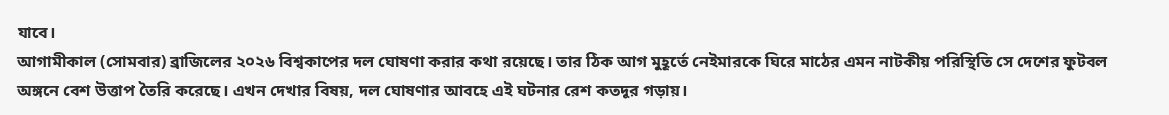যাবে।
আগামীকাল (সোমবার) ব্রাজিলের ২০২৬ বিশ্বকাপের দল ঘোষণা করার কথা রয়েছে। তার ঠিক আগ মুহূর্তে নেইমারকে ঘিরে মাঠের এমন নাটকীয় পরিস্থিতি সে দেশের ফুটবল অঙ্গনে বেশ উত্তাপ তৈরি করেছে। এখন দেখার বিষয়, দল ঘোষণার আবহে এই ঘটনার রেশ কতদূর গড়ায়।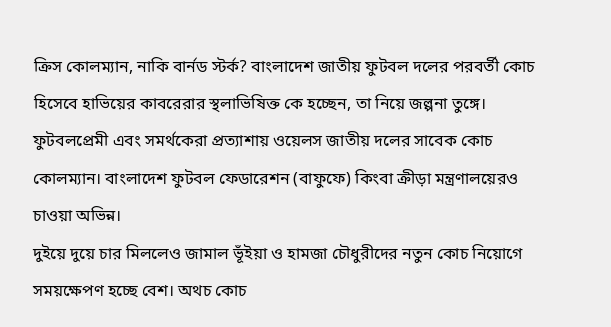ক্রিস কোলম্যান, নাকি বার্নড স্টর্ক? বাংলাদেশ জাতীয় ফুটবল দলের পরবর্তী কোচ হিসেবে হাভিয়ের কাবরেরার স্থলাভিষিক্ত কে হচ্ছেন, তা নিয়ে জল্পনা তুঙ্গে। ফুটবলপ্রেমী এবং সমর্থকেরা প্রত্যাশায় ওয়েলস জাতীয় দলের সাবেক কোচ কোলম্যান। বাংলাদেশ ফুটবল ফেডারেশন (বাফুফে) কিংবা ক্রীড়া মন্ত্রণালয়েরও চাওয়া অভিন্ন।
দুইয়ে দুয়ে চার মিললেও জামাল ভূঁইয়া ও হামজা চৌধুরীদের নতুন কোচ নিয়োগে সময়ক্ষেপণ হচ্ছে বেশ। অথচ কোচ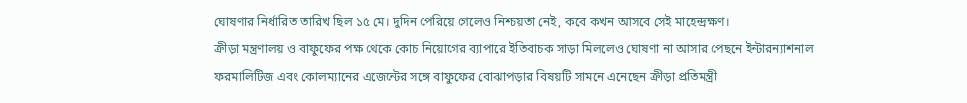ঘোষণার নির্ধারিত তারিখ ছিল ১৫ মে। দুদিন পেরিয়ে গেলেও নিশ্চয়তা নেই, কবে কখন আসবে সেই মাহেন্দ্রক্ষণ।
ক্রীড়া মন্ত্রণালয় ও বাফুফের পক্ষ থেকে কোচ নিয়োগের ব্যাপারে ইতিবাচক সাড়া মিললেও ঘোষণা না আসার পেছনে ইন্টারন্যাশনাল ফরমালিটিজ এবং কোলম্যানের এজেন্টের সঙ্গে বাফুফের বোঝাপড়ার বিষয়টি সামনে এনেছেন ক্রীড়া প্রতিমন্ত্রী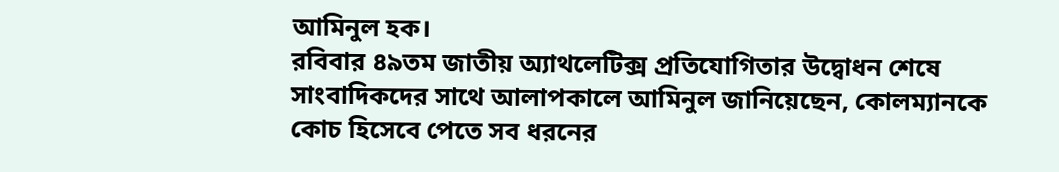আমিনুল হক।
রবিবার ৪৯তম জাতীয় অ্যাথলেটিক্স প্রতিযোগিতার উদ্বোধন শেষে সাংবাদিকদের সাথে আলাপকালে আমিনুল জানিয়েছেন, কোলম্যানকে কোচ হিসেবে পেতে সব ধরনের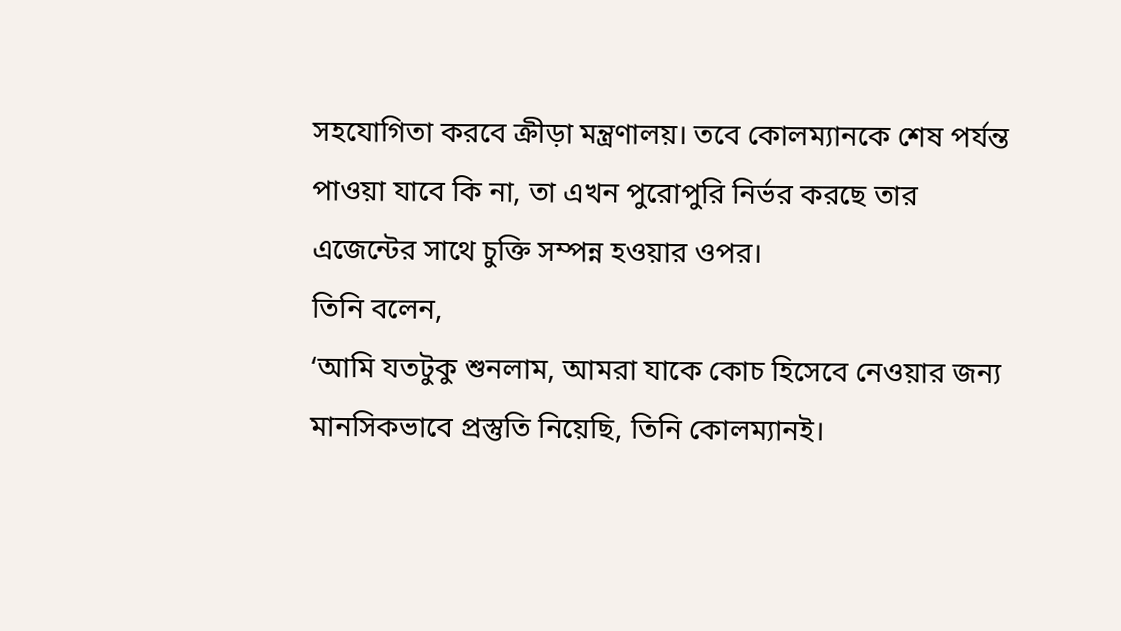সহযোগিতা করবে ক্রীড়া মন্ত্রণালয়। তবে কোলম্যানকে শেষ পর্যন্ত পাওয়া যাবে কি না, তা এখন পুরোপুরি নির্ভর করছে তার এজেন্টের সাথে চুক্তি সম্পন্ন হওয়ার ওপর।
তিনি বলেন,
‘আমি যতটুকু শুনলাম, আমরা যাকে কোচ হিসেবে নেওয়ার জন্য মানসিকভাবে প্রস্তুতি নিয়েছি, তিনি কোলম্যানই।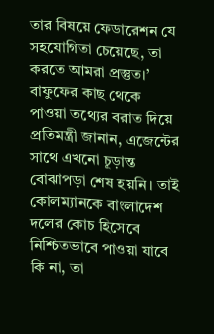তার বিষয়ে ফেডারেশন যে সহযোগিতা চেয়েছে, তা করতে আমরা প্রস্তুত।’
বাফুফের কাছ থেকে পাওয়া তথ্যের বরাত দিয়ে প্রতিমন্ত্রী জানান, এজেন্টের সাথে এখনো চূড়ান্ত বোঝাপড়া শেষ হয়নি। তাই কোলম্যানকে বাংলাদেশ দলের কোচ হিসেবে নিশ্চিতভাবে পাওয়া যাবে কি না, তা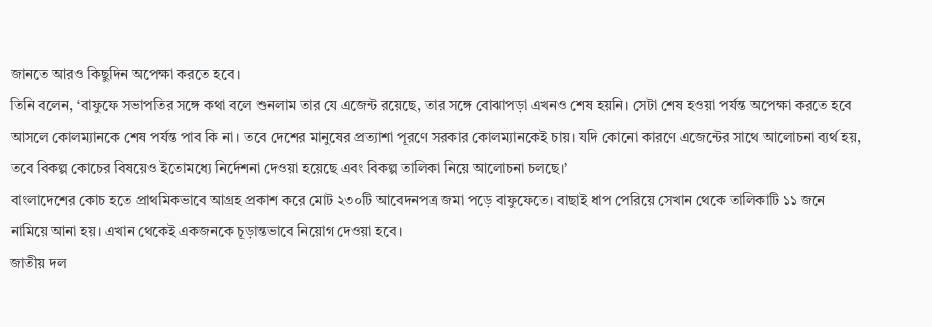জানতে আরও কিছুদিন অপেক্ষা করতে হবে।
তিনি বলেন, ‘বাফুফে সভাপতির সঙ্গে কথা বলে শুনলাম তার যে এজেন্ট রয়েছে, তার সঙ্গে বোঝাপড়া এখনও শেষ হয়নি। সেটা শেষ হওয়া পর্যন্ত অপেক্ষা করতে হবে আসলে কোলম্যানকে শেষ পর্যন্ত পাব কি না। তবে দেশের মানুষের প্রত্যাশা পূরণে সরকার কোলম্যানকেই চায়। যদি কোনো কারণে এজেন্টের সাথে আলোচনা ব্যর্থ হয়, তবে বিকল্প কোচের বিষয়েও ইতোমধ্যে নির্দেশনা দেওয়া হয়েছে এবং বিকল্প তালিকা নিয়ে আলোচনা চলছে।’
বাংলাদেশের কোচ হতে প্রাথমিকভাবে আগ্রহ প্রকাশ করে মোট ২৩০টি আবেদনপত্র জমা পড়ে বাফুফেতে। বাছাই ধাপ পেরিয়ে সেখান থেকে তালিকাটি ১১ জনে নামিয়ে আনা হয়। এখান থেকেই একজনকে চূড়ান্তভাবে নিয়োগ দেওয়া হবে।
জাতীয় দল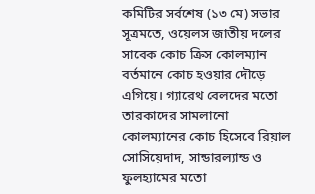কমিটির সর্বশেষ (১৩ মে) সভার সূত্রমতে, ওয়েলস জাতীয় দলের সাবেক কোচ ক্রিস কোলম্যান বর্তমানে কোচ হওয়ার দৌড়ে এগিয়ে। গ্যারেথ বেলদের মতো তারকাদের সামলানো কোলম্যানের কোচ হিসেবে রিয়াল সোসিয়েদাদ, সান্ডারল্যান্ড ও ফুলহ্যামের মতো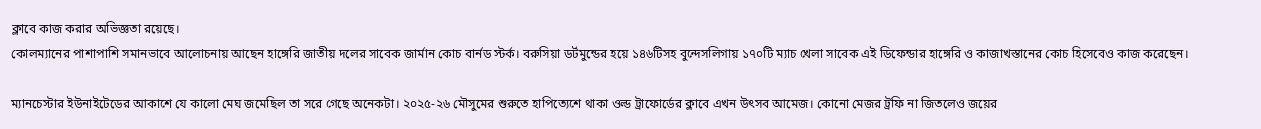ক্লাবে কাজ করার অভিজ্ঞতা রয়েছে।
কোলম্যানের পাশাপাশি সমানভাবে আলোচনায় আছেন হাঙ্গেরি জাতীয় দলের সাবেক জার্মান কোচ বার্নড স্টর্ক। বরুসিয়া ডর্টমুন্ডের হয়ে ১৪৬টিসহ বুন্দেসলিগায় ১৭০টি ম্যাচ খেলা সাবেক এই ডিফেন্ডার হাঙ্গেরি ও কাজাখস্তানের কোচ হিসেবেও কাজ করেছেন।

ম্যানচেস্টার ইউনাইটেডের আকাশে যে কালো মেঘ জমেছিল তা সরে গেছে অনেকটা। ২০২৫-২৬ মৌসুমের শুরুতে হাপিত্যেশে থাকা ওল্ড ট্রাফোর্ডের ক্লাবে এখন উৎসব আমেজ। কোনো মেজর ট্রফি না জিতলেও জয়ের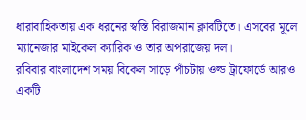ধারাবাহিকতায় এক ধরনের স্বস্তি বিরাজমান ক্লাবটিতে। এসবের মূলে ম্যানেজার মাইকেল ক্যারিক ও তার অপরাজেয় দল।
রবিবার বাংলাদেশ সময় বিকেল সাড়ে পাঁচটায় ওল্ড ট্রাফোর্ডে আরও একটি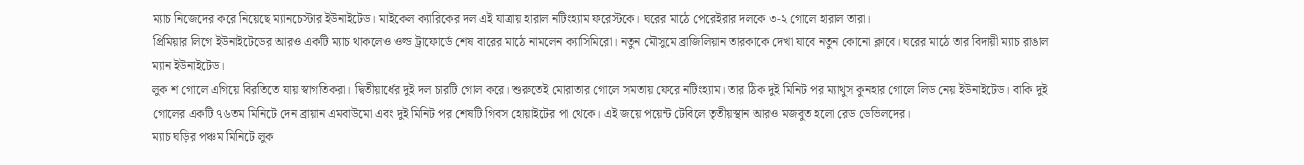ম্যাচ নিজেদের করে নিয়েছে ম্যানচেস্টার ইউনাইটেড। মাইকেল ক্যারিকের দল এই যাত্রায় হারাল নটিংহ্যাম ফরেস্টকে। ঘরের মাঠে পেরেইরার দলকে ৩-২ গোলে হারাল তারা।
প্রিমিয়ার লিগে ইউনাইটেডের আরও একটি ম্যাচ থাকলেও ওল্ড ট্রাফোর্ডে শেষ বারের মাঠে নামলেন ক্যাসিমিরো। নতুন মৌসুমে ব্রাজিলিয়ান তারকাকে দেখা যাবে নতুন কোনো ক্লাবে। ঘরের মাঠে তার বিদায়ী ম্যাচ রাঙাল ম্যান ইউনাইটেড।
লুক শ গোলে এগিয়ে বিরতিতে যায় স্বাগতিকরা। দ্বিতীয়ার্ধের দুই দল চারটি গোল করে। শুরুতেই মোরাতার গোলে সমতায় ফেরে নটিংহ্যাম। তার ঠিক দুই মিনিট পর ম্যাথুস কুনহার গোলে লিড নেয় ইউনাইটেড। বাকি দুই গোলের একটি ৭৬তম মিনিটে দেন ব্রায়ান এমবাউমো এবং দুই মিনিট পর শেষটি গিবস হোয়াইটের পা থেকে। এই জয়ে পয়েন্ট টেবিলে তৃতীয়স্থান আরও মজবুত হলো রেড ডেভিলদের।
ম্যাচ ঘড়ির পঞ্চম মিনিটে লুক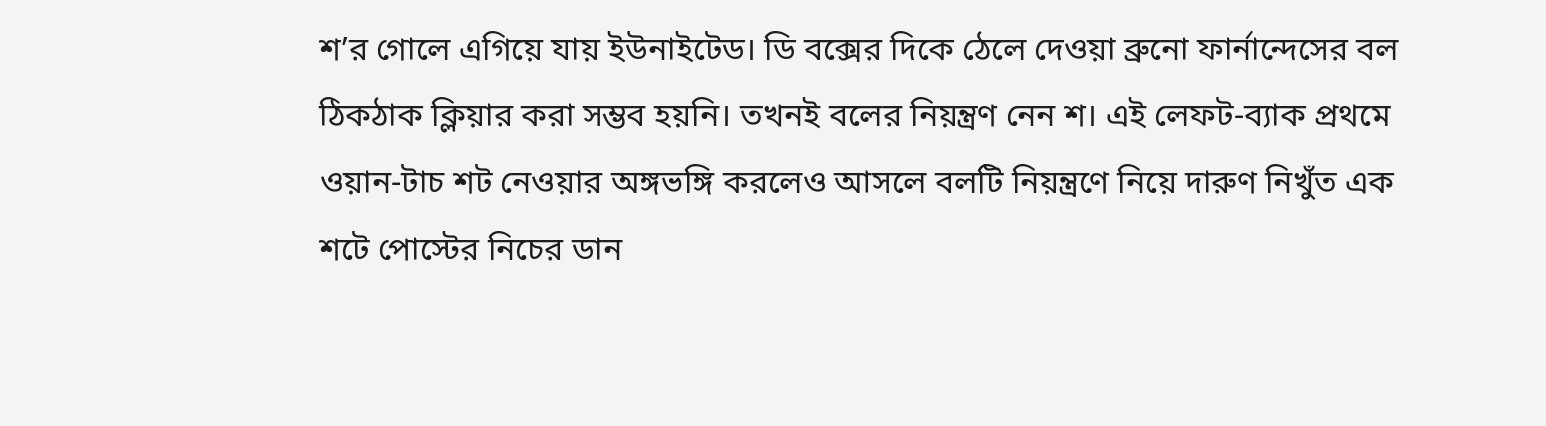শ’র গোলে এগিয়ে যায় ইউনাইটেড। ডি বক্সের দিকে ঠেলে দেওয়া ব্রুনো ফার্নান্দেসের বল ঠিকঠাক ক্লিয়ার করা সম্ভব হয়নি। তখনই বলের নিয়ন্ত্রণ নেন শ। এই লেফট-ব্যাক প্রথমে ওয়ান-টাচ শট নেওয়ার অঙ্গভঙ্গি করলেও আসলে বলটি নিয়ন্ত্রণে নিয়ে দারুণ নিখুঁত এক শটে পোস্টের নিচের ডান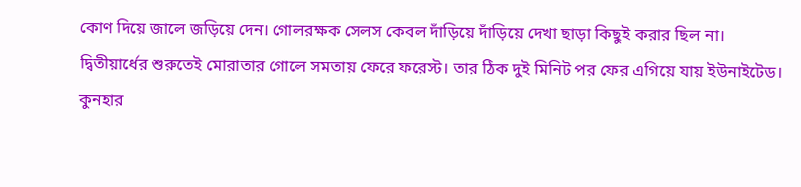কোণ দিয়ে জালে জড়িয়ে দেন। গোলরক্ষক সেলস কেবল দাঁড়িয়ে দাঁড়িয়ে দেখা ছাড়া কিছুই করার ছিল না।
দ্বিতীয়ার্ধের শুরুতেই মোরাতার গোলে সমতায় ফেরে ফরেস্ট। তার ঠিক দুই মিনিট পর ফের এগিয়ে যায় ইউনাইটেড। কুনহার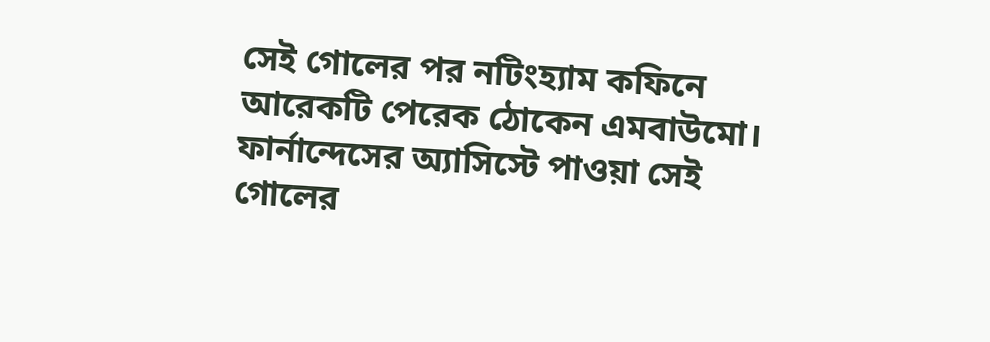সেই গোলের পর নটিংহ্যাম কফিনে আরেকটি পেরেক ঠোকেন এমবাউমো। ফার্নান্দেসের অ্যাসিস্টে পাওয়া সেই গোলের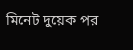মিনেট দুয়েক পর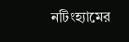নটিংহ্যামের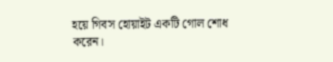হয়ে গিবস হোয়াইট একটি গোল শোধ করেন।